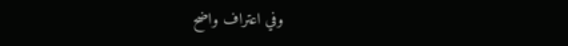وفي اعتراف واضح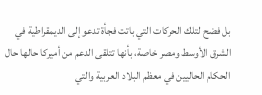بل فضح لتلك الحركات التي باتت فجأة تدعو إلى الديمقراطية في الشرق الأوسط ومصر خاصة، بأنها تتلقى الدعم من أميركا حالها حال الحكام الحاليين في معظم البلاد العربية والتي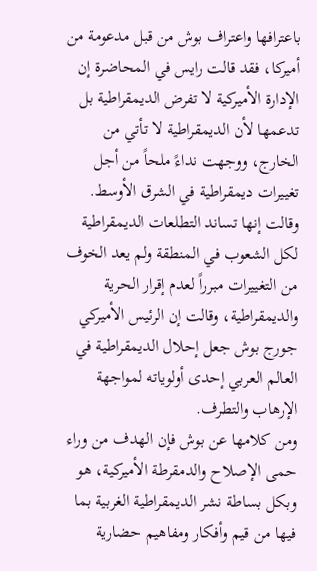باعترافها واعتراف بوش من قبل مدعومة من أميركا، فقد قالت رايس في المحاضرة إن الإدارة الأميركية لا تفرض الديمقراطية بل تدعمها لأن الديمقراطية لا تأتي من الخارج، ووجهت نداءً ملحاً من أجل تغييرات ديمقراطية في الشرق الأوسط. وقالت إنها تساند التطلعات الديمقراطية لكل الشعوب في المنطقة ولم يعد الخوف من التغييرات مبرراً لعدم إقرار الحرية والديمقراطية، وقالت إن الرئيس الأميركي جورج بوش جعل إحلال الديمقراطية في العالم العربي إحدى أولوياته لمواجهة الإرهاب والتطرف.
ومن كلامها عن بوش فإن الهدف من وراء حمى الإصلاح والدمقرطة الأميركية، هو وبكل بساطة نشر الديمقراطية الغربية بما فيها من قيم وأفكار ومفاهيم حضارية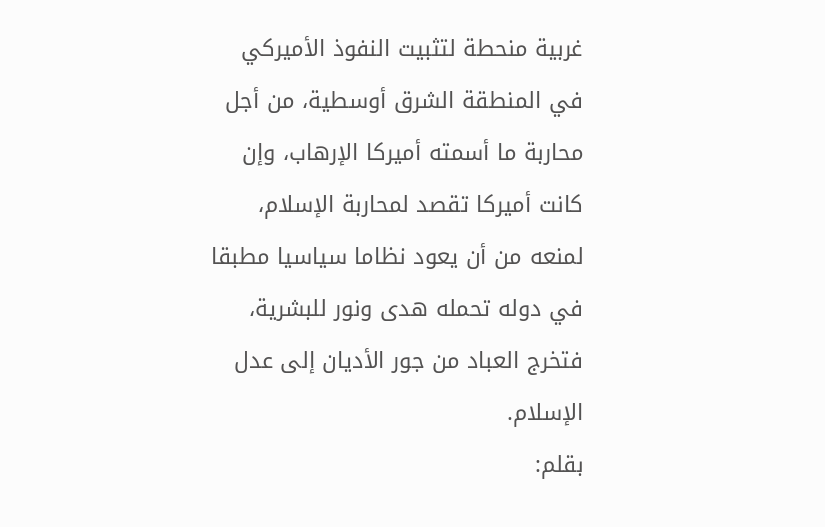غربية منحطة لتثبيت النفوذ الأميركي في المنطقة الشرق أوسطية، من أجل محاربة ما أسمته أميركا الإرهاب، وإن كانت أميركا تقصد لمحاربة الإسلام، لمنعه من أن يعود نظاما سياسيا مطبقا في دوله تحمله هدى ونور للبشرية، فتخرج العباد من جور الأديان إلى عدل الإسلام.
بقلم: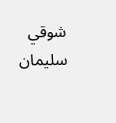شوقي سليمان